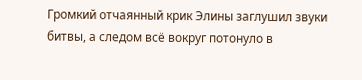Громкий отчаянный крик Элины заглушил звуки битвы, а следом всё вокруг потонуло в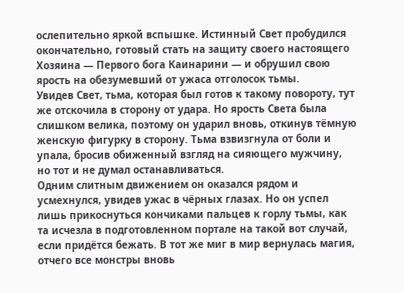ослепительно яркой вспышке. Истинный Свет пробудился окончательно, готовый стать на защиту своего настоящего Хозяина — Первого бога Каинарини — и обрушил свою ярость на обезумевший от ужаса отголосок тьмы.
Увидев Свет, тьма, которая был готов к такому повороту, тут же отскочила в сторону от удара. Но ярость Света была слишком велика, поэтому он ударил вновь, откинув тёмную женскую фигурку в сторону. Тьма взвизгнула от боли и упала, бросив обиженный взгляд на сияющего мужчину, но тот и не думал останавливаться.
Одним слитным движением он оказался рядом и усмехнулся, увидев ужас в чёрных глазах. Но он успел лишь прикоснуться кончиками пальцев к горлу тьмы, как та исчезла в подготовленном портале на такой вот случай, если придётся бежать. В тот же миг в мир вернулась магия, отчего все монстры вновь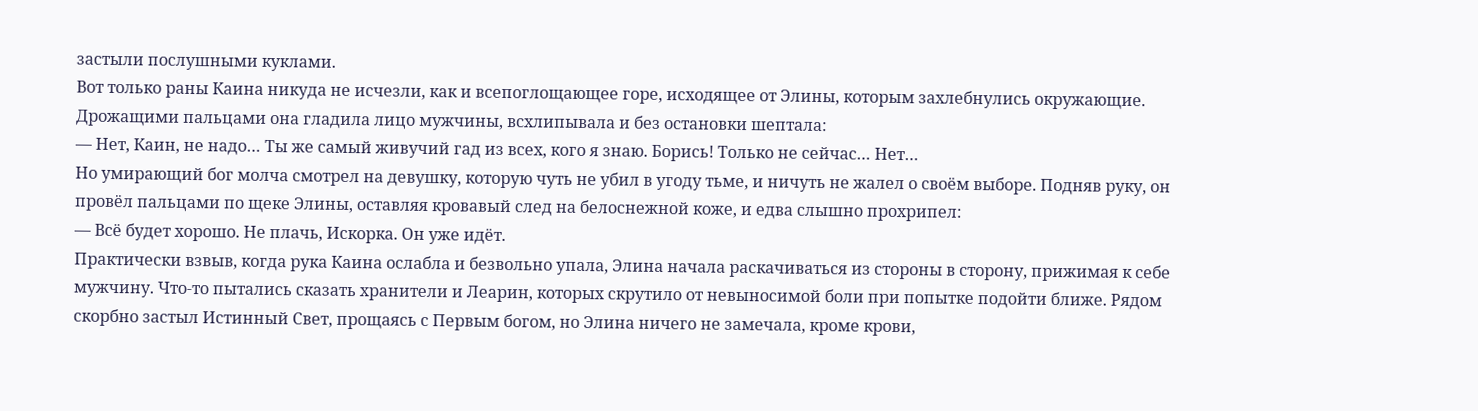застыли послушными куклами.
Вот только раны Каина никуда не исчезли, как и всепоглощающее горе, исходящее от Элины, которым захлебнулись окружающие. Дрожащими пальцами она гладила лицо мужчины, всхлипывала и без остановки шептала:
— Нет, Каин, не надо… Ты же самый живучий гад из всех, кого я знаю. Борись! Только не сейчас… Нет…
Но умирающий бог молча смотрел на девушку, которую чуть не убил в угоду тьме, и ничуть не жалел о своём выборе. Подняв руку, он провёл пальцами по щеке Элины, оставляя кровавый след на белоснежной коже, и едва слышно прохрипел:
— Всё будет хорошо. Не плачь, Искорка. Он уже идёт.
Практически взвыв, когда рука Каина ослабла и безвольно упала, Элина начала раскачиваться из стороны в сторону, прижимая к себе мужчину. Что-то пытались сказать хранители и Леарин, которых скрутило от невыносимой боли при попытке подойти ближе. Рядом скорбно застыл Истинный Свет, прощаясь с Первым богом, но Элина ничего не замечала, кроме крови,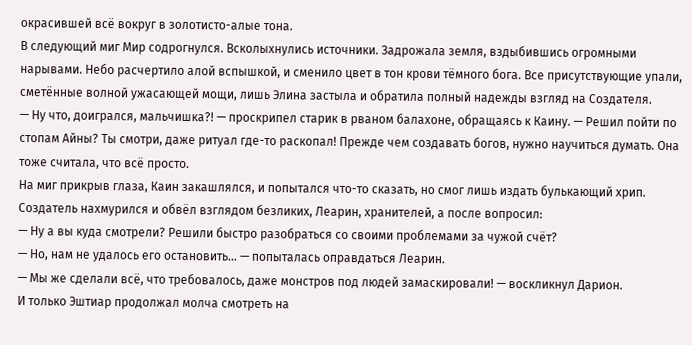окрасившей всё вокруг в золотисто-алые тона.
В следующий миг Мир содрогнулся. Всколыхнулись источники. Задрожала земля, вздыбившись огромными нарывами. Небо расчертило алой вспышкой, и сменило цвет в тон крови тёмного бога. Все присутствующие упали, сметённые волной ужасающей мощи, лишь Элина застыла и обратила полный надежды взгляд на Создателя.
— Ну что, доигрался, мальчишка?! — проскрипел старик в рваном балахоне, обращаясь к Каину. — Решил пойти по стопам Айны? Ты смотри, даже ритуал где-то раскопал! Прежде чем создавать богов, нужно научиться думать. Она тоже считала, что всё просто.
На миг прикрыв глаза, Каин закашлялся, и попытался что-то сказать, но смог лишь издать булькающий хрип. Создатель нахмурился и обвёл взглядом безликих, Леарин, хранителей, а после вопросил:
— Ну а вы куда смотрели? Решили быстро разобраться со своими проблемами за чужой счёт?
— Но, нам не удалось его остановить… — попыталась оправдаться Леарин.
— Мы же сделали всё, что требовалось, даже монстров под людей замаскировали! — воскликнул Дарион.
И только Эштиар продолжал молча смотреть на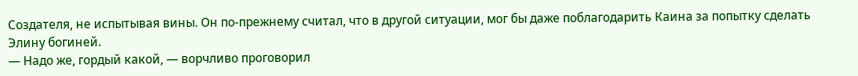Создателя, не испытывая вины. Он по-прежнему считал, что в другой ситуации, мог бы даже поблагодарить Каина за попытку сделать Элину богиней.
— Надо же, гордый какой, — ворчливо проговорил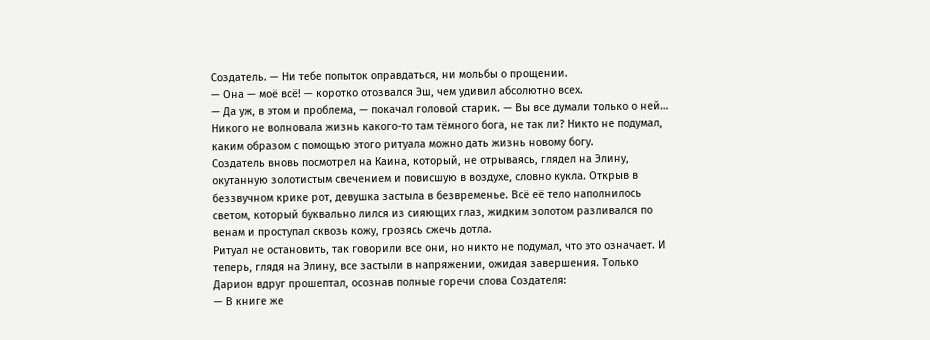Создатель. — Ни тебе попыток оправдаться, ни мольбы о прощении.
— Она — моё всё! — коротко отозвался Эш, чем удивил абсолютно всех.
— Да уж, в этом и проблема, — покачал головой старик. — Вы все думали только о ней… Никого не волновала жизнь какого-то там тёмного бога, не так ли? Никто не подумал, каким образом с помощью этого ритуала можно дать жизнь новому богу.
Создатель вновь посмотрел на Каина, который, не отрываясь, глядел на Элину, окутанную золотистым свечением и повисшую в воздухе, словно кукла. Открыв в беззвучном крике рот, девушка застыла в безвременье. Всё её тело наполнилось светом, который буквально лился из сияющих глаз, жидким золотом разливался по венам и проступал сквозь кожу, грозясь сжечь дотла.
Ритуал не остановить, так говорили все они, но никто не подумал, что это означает. И теперь, глядя на Элину, все застыли в напряжении, ожидая завершения. Только Дарион вдруг прошептал, осознав полные горечи слова Создателя:
— В книге же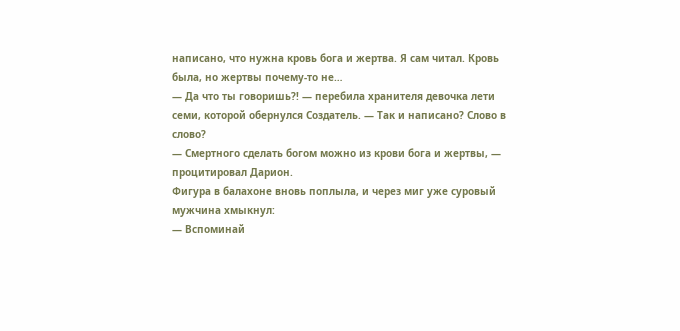написано, что нужна кровь бога и жертва. Я сам читал. Кровь была, но жертвы почему-то не…
— Да что ты говоришь?! — перебила хранителя девочка лети семи, которой обернулся Создатель. — Так и написано? Слово в слово?
— Смертного сделать богом можно из крови бога и жертвы, — процитировал Дарион.
Фигура в балахоне вновь поплыла, и через миг уже суровый мужчина хмыкнул:
— Вспоминай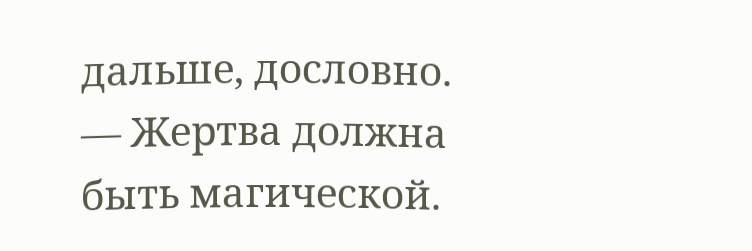дальше, дословно.
— Жертва должна быть магической.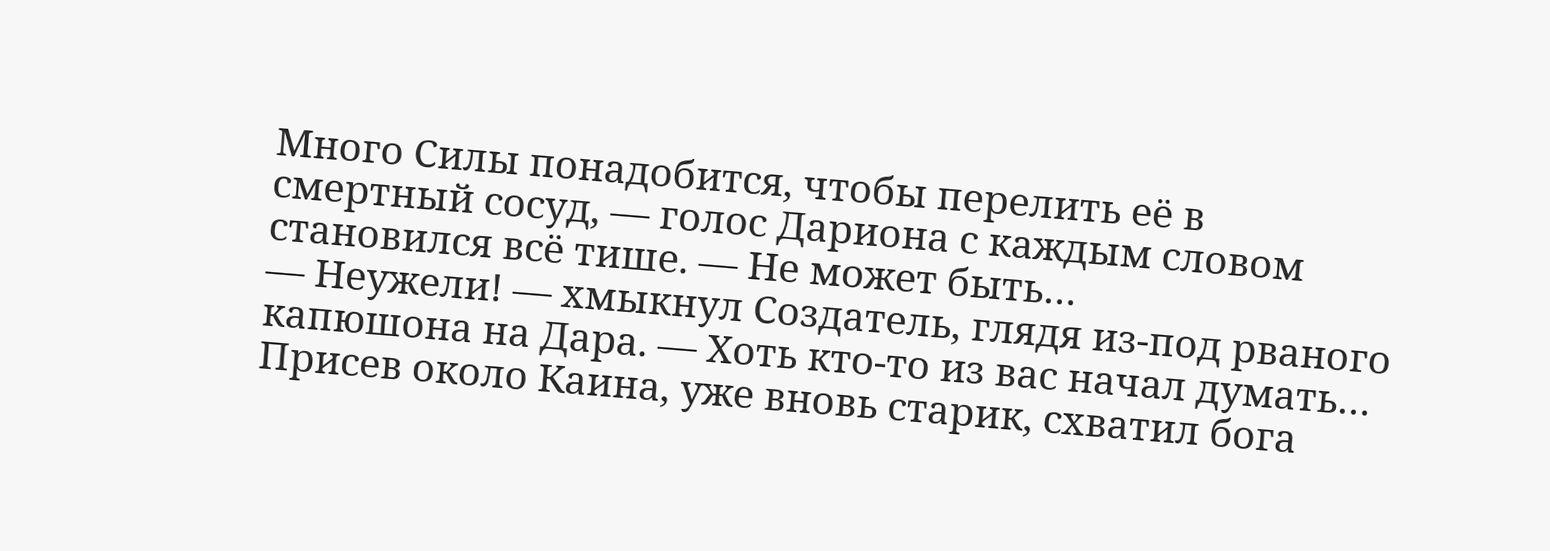Много Силы понадобится, чтобы перелить её в смертный сосуд, — голос Дариона с каждым словом становился всё тише. — Не может быть…
— Неужели! — хмыкнул Создатель, глядя из-под рваного капюшона на Дара. — Хоть кто-то из вас начал думать…
Присев около Каина, уже вновь старик, схватил бога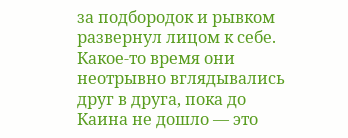за подбородок и рывком развернул лицом к себе. Какое-то время они неотрывно вглядывались друг в друга, пока до Каина не дошло — это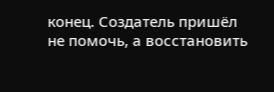конец. Создатель пришёл не помочь, а восстановить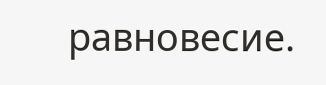равновесие.